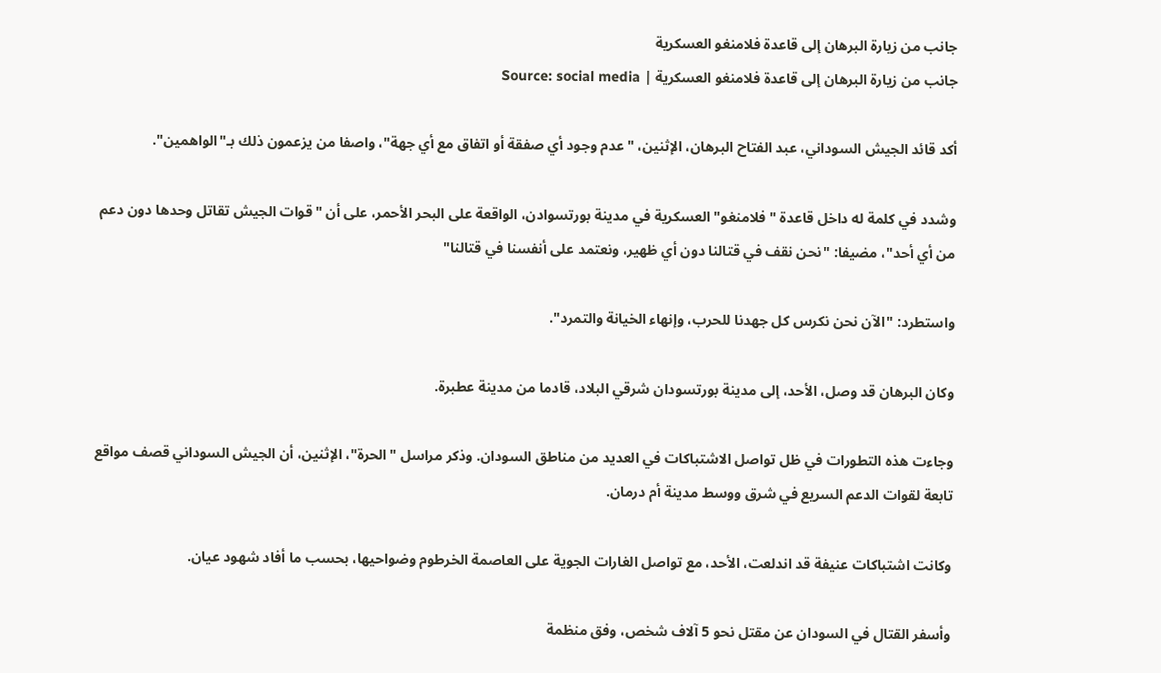جانب من زيارة البرهان إلى قاعدة فلامنغو العسكرية
جانب من زيارة البرهان إلى قاعدة فلامنغو العسكرية | Source: social media

أكد قائد الجيش السوداني، عبد الفتاح البرهان، الإثنين، "عدم وجود أي صفقة أو اتفاق مع أي جهة"، واصفا من يزعمون ذلك بـ"الواهمين".

وشدد في كلمة له داخل قاعدة "فلامنغو" العسكرية في مدينة بورتسوادن، الواقعة على البحر الأحمر، على أن "قوات الجيش تقاتل وحدها دون دعم من أي أحد"، مضيفا: "نحن نقف في قتالنا دون أي ظهير، ونعتمد على أنفسنا في قتالنا"

واستطرد: "الآن نحن نكرس كل جهدنا للحرب، وإنهاء الخيانة والتمرد".

وكان البرهان قد وصل، الأحد، إلى مدينة بورتسودان شرقي البلاد، قادما من مدينة عطبرة.

وجاءت هذه التطورات في ظل تواصل الاشتباكات في العديد من مناطق السودان. وذكر مراسل "الحرة"، الإثنين، أن الجيش السوداني قصف مواقع تابعة لقوات الدعم السريع في شرق ووسط مدينة أم درمان.

وكانت اشتباكات عنيفة قد اندلعت، الأحد، مع تواصل الغارات الجوية على العاصمة الخرطوم وضواحيها، بحسب ما أفاد شهود عيان.

وأسفر القتال في السودان عن مقتل نحو 5 آلاف شخص، وفق منظمة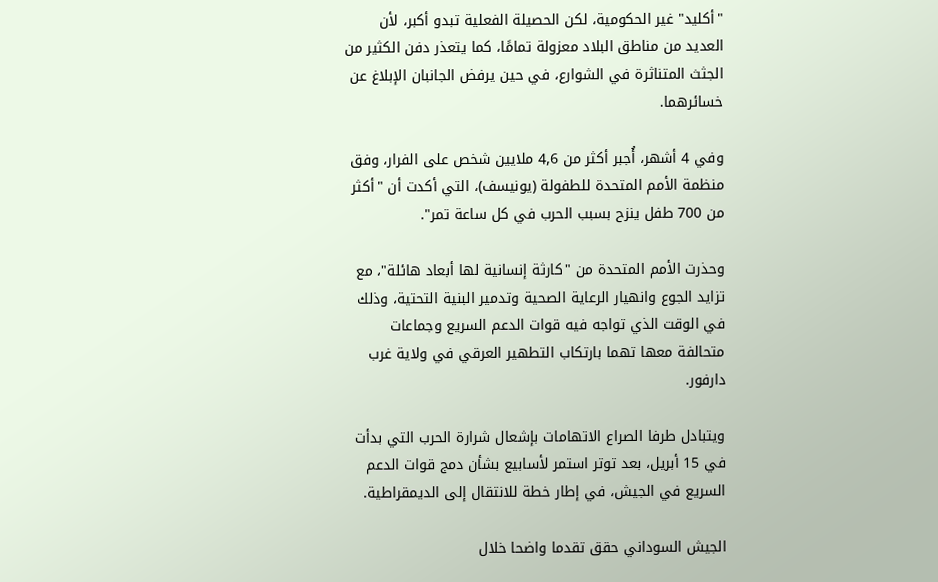"أكليد" غير الحكومية، لكن الحصيلة الفعلية تبدو أكبر، لأن العديد من مناطق البلاد معزولة تمامًا، كما يتعذر دفن الكثير من الجثث المتناثرة في الشوارع، في حين يرفض الجانبان الإبلاغ عن خسائرهما.

وفي 4 أشهر، أُجبر أكثر من 4,6 ملايين شخص على الفرار، وفق منظمة الأمم المتحدة للطفولة (يونيسف)، التي أكدت أن "أكثر من 700 طفل ينزح بسبب الحرب في كل ساعة تمر".

وحذرت الأمم المتحدة من "كارثة إنسانية لها أبعاد هائلة"، مع تزايد الجوع وانهيار الرعاية الصحية وتدمير البنية التحتية، وذلك في الوقت الذي تواجه فيه قوات الدعم السريع وجماعات متحالفة معها تهما بارتكاب التطهير العرقي في ولاية غرب دارفور.

ويتبادل طرفا الصراع الاتهامات بإشعال شرارة الحرب التي بدأت في 15 أبريل، بعد توتر استمر لأسابيع بشأن دمج قوات الدعم السريع في الجيش، في إطار خطة للانتقال إلى الديمقراطية.

الجيش السوداني حقق تقدما واضحا خلال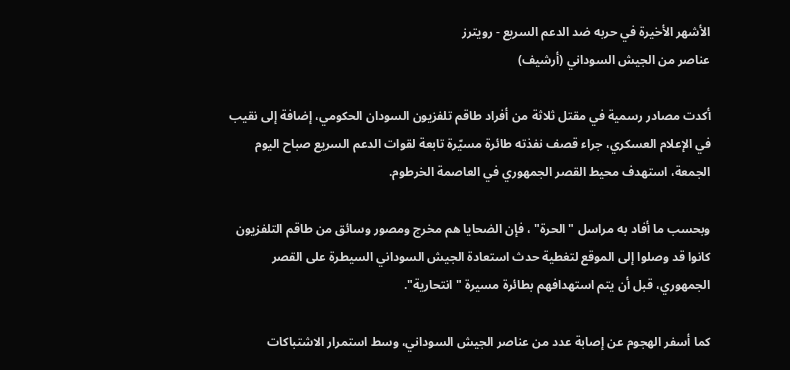الأشهر الأخيرة في حربه ضد الدعم السريع - رويترز
عناصر من الجيش السوداني (أرشيف)

أكدت مصادر رسمية في مقتل ثلاثة من أفراد طاقم تلفزيون السودان الحكومي، إضافة إلى نقيب في الإعلام العسكري، جراء قصف نفذته طائرة مسيّرة تابعة لقوات الدعم السريع صباح اليوم الجمعة، استهدف محيط القصر الجمهوري في العاصمة الخرطوم.

وبحسب ما أفاد به مراسل "الحرة" ، فإن الضحايا هم مخرج ومصور وسائق من طاقم التلفزيون كانوا قد وصلوا إلى الموقع لتغطية حدث استعادة الجيش السوداني السيطرة على القصر الجمهوري، قبل أن يتم استهدافهم بطائرة مسيرة "انتحارية".

كما أسفر الهجوم عن إصابة عدد من عناصر الجيش السوداني، وسط استمرار الاشتباكات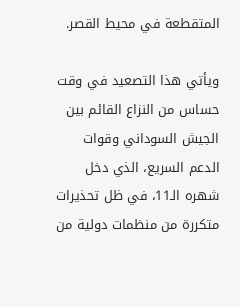المتقطعة في محيط القصر.

ويأتي هذا التصعيد في وقت حساس من النزاع القائم بين الجيش السوداني وقوات الدعم السريع، الذي دخل شهره الـ11، في ظل تحذيرات متكررة من منظمات دولية من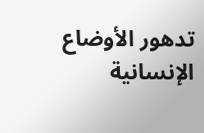تدهور الأوضاع الإنسانية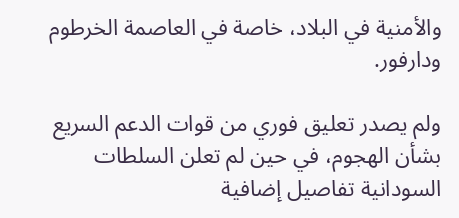والأمنية في البلاد، خاصة في العاصمة الخرطوم ودارفور.

ولم يصدر تعليق فوري من قوات الدعم السريع بشأن الهجوم، في حين لم تعلن السلطات السودانية تفاصيل إضافية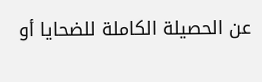عن الحصيلة الكاملة للضحايا أو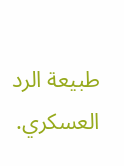طبيعة الرد العسكري.